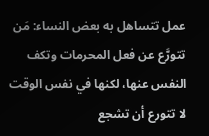عمل تتساهل به بعض النساء: مَن تتورَّع عن فعل المحرمات وتكف النفس عنها، لكنها في نفس الوقت لا تتورع أن تشجع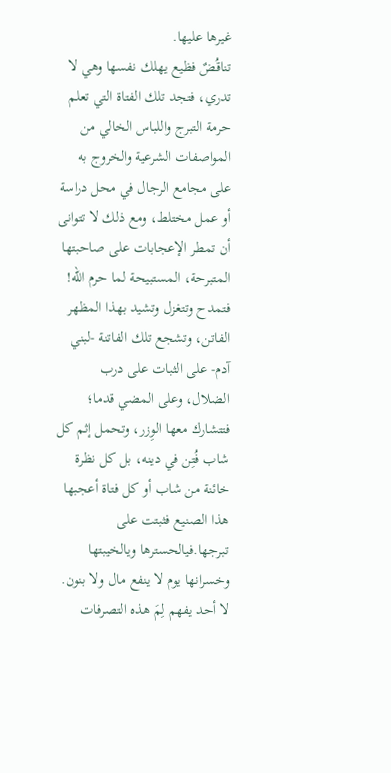غيرها عليها.
تناقُضٌ فظيع يهلك نفسها وهي لا تدري، فتجد تلك الفتاة التي تعلم حرمة التبرج واللباس الخالي من المواصفات الشرعية والخروج به على مجامع الرجال في محل دراسة أو عمل مختلط، ومع ذلك لا تتوانى أن تمطر الإعجابات على صاحبتها المتبرحة، المستبيحة لما حرم الله!
فتمدح وتتغزل وتشيد بهذا المظهر الفاتن، وتشجع تلك الفاتنة -لبني آدم- على الثبات على درب الضلال، وعلى المضي قدما؛ فتتشارك معها الوِزر، وتحمل إثم كل شاب فُتِن في دينه، بل كل نظرة خائنة من شاب أو كل فتاة أعجبها هذا الصنيع فثبتت على تبرجها.فيالحسترها ويالخيبتها وخسرانها يوم لا ينفع مال ولا بنون.
لا أحد يفهم لِمَ هذه التصرفات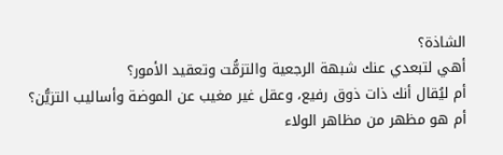الشاذة؟
أهي لتبعدي عنك شبهة الرجعية والتزمُّت وتعقيد الأمور؟
أم ليُقال أنك ذات ذوق رفيع، وعقل غير مغيب عن الموضة وأساليب التزيُّن؟
أم هو مظهر من مظاهر الولاء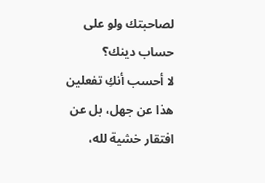لصاحبتك ولو على حساب دينك؟
لا أحسب أنكِ تفعلين هذا عن جهل، بل عن افتقار خشية لله،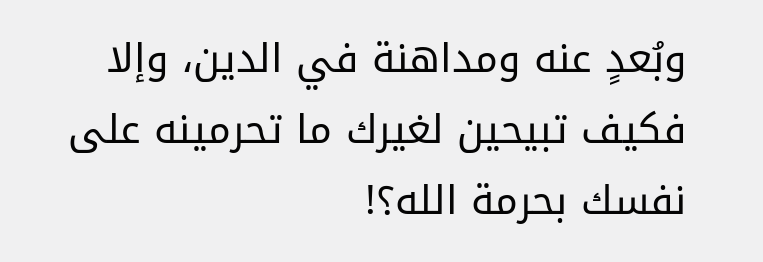وبُعدٍ عنه ومداهنة في الدين، وإلا فكيف تبيحين لغيرك ما تحرمينه على نفسك بحرمة الله؟!